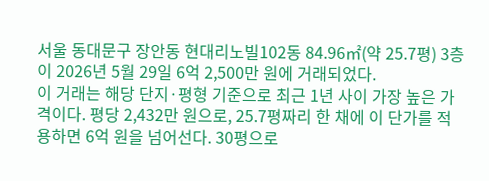서울 동대문구 장안동 현대리노빌102동 84.96㎡(약 25.7평) 3층이 2026년 5월 29일 6억 2,500만 원에 거래되었다.
이 거래는 해당 단지·평형 기준으로 최근 1년 사이 가장 높은 가격이다. 평당 2,432만 원으로, 25.7평짜리 한 채에 이 단가를 적용하면 6억 원을 넘어선다. 30평으로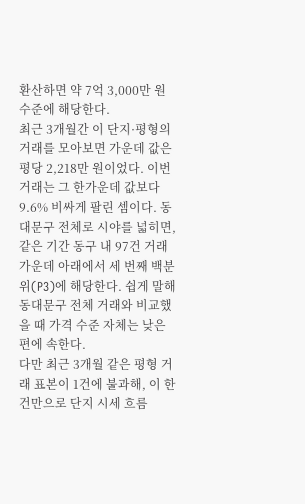환산하면 약 7억 3,000만 원 수준에 해당한다.
최근 3개월간 이 단지·평형의 거래를 모아보면 가운데 값은 평당 2,218만 원이었다. 이번 거래는 그 한가운데 값보다 9.6% 비싸게 팔린 셈이다. 동대문구 전체로 시야를 넓히면, 같은 기간 동구 내 97건 거래 가운데 아래에서 세 번째 백분위(P3)에 해당한다. 쉽게 말해 동대문구 전체 거래와 비교했을 때 가격 수준 자체는 낮은 편에 속한다.
다만 최근 3개월 같은 평형 거래 표본이 1건에 불과해, 이 한 건만으로 단지 시세 흐름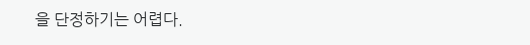을 단정하기는 어렵다.